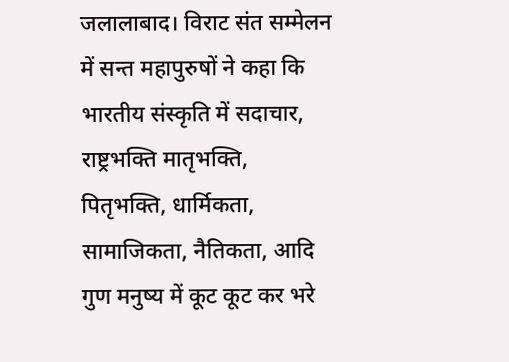जलालाबाद। विराट संत सम्मेलन में सन्त महापुरुषों ने कहा कि भारतीय संस्कृति में सदाचार, राष्ट्रभक्ति मातृभक्ति, पितृभक्ति, धार्मिकता, सामाजिकता, नैतिकता, आदि गुण मनुष्य में कूट कूट कर भरे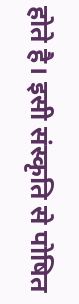होते है। इसी संस्कृति से पोषित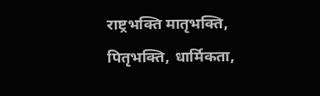राष्ट्रभक्ति मातृभक्ति, पितृभक्ति, धार्मिकता,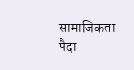सामाजिकता पैदा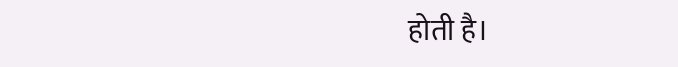होती है।